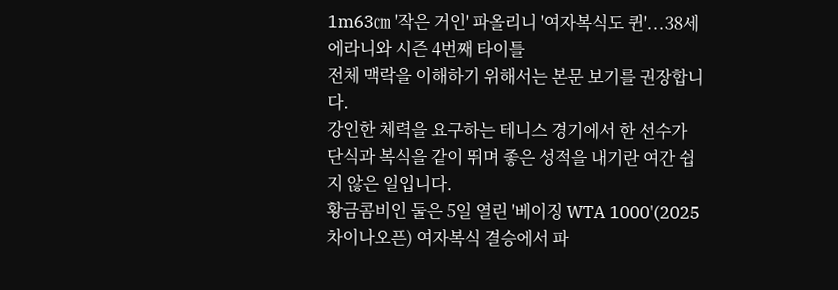1m63㎝ '작은 거인' 파올리니 '여자복식도 퀸'...38세 에라니와 시즌 4번째 타이틀
전체 맥락을 이해하기 위해서는 본문 보기를 권장합니다.
강인한 체력을 요구하는 테니스 경기에서 한 선수가 단식과 복식을 같이 뛰며 좋은 성적을 내기란 여간 쉽지 않은 일입니다.
황금콤비인 둘은 5일 열린 '베이징 WTA 1000'(2025 차이나오픈) 여자복식 결승에서 파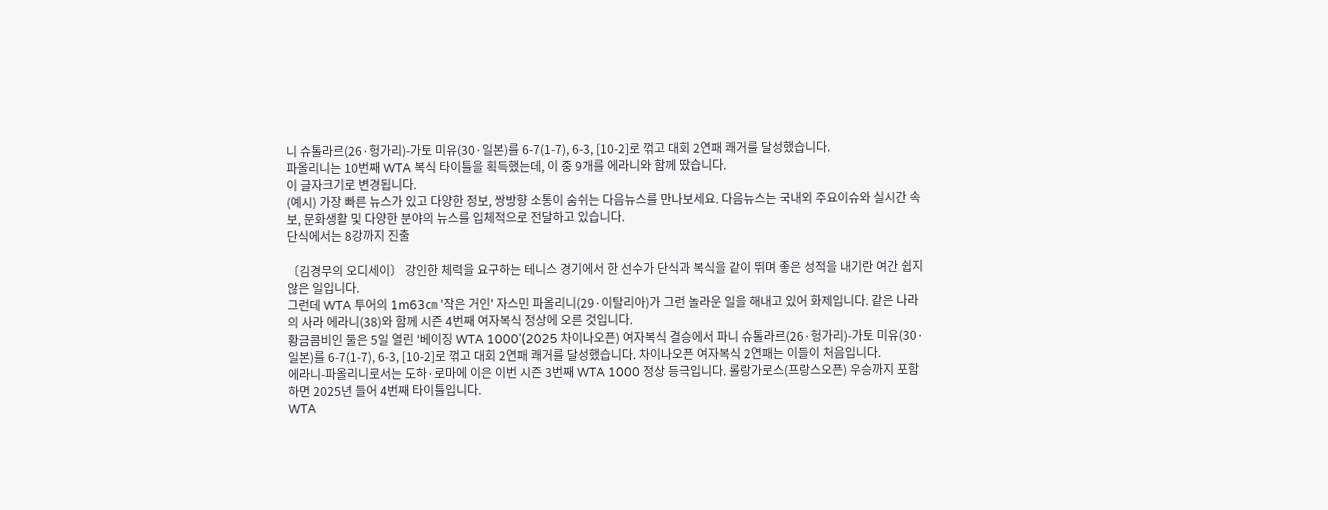니 슈톨라르(26·헝가리)-가토 미유(30·일본)를 6-7(1-7), 6-3, [10-2]로 꺾고 대회 2연패 쾌거를 달성했습니다.
파올리니는 10번째 WTA 복식 타이틀을 획득했는데, 이 중 9개를 에라니와 함께 땄습니다.
이 글자크기로 변경됩니다.
(예시) 가장 빠른 뉴스가 있고 다양한 정보, 쌍방향 소통이 숨쉬는 다음뉴스를 만나보세요. 다음뉴스는 국내외 주요이슈와 실시간 속보, 문화생활 및 다양한 분야의 뉴스를 입체적으로 전달하고 있습니다.
단식에서는 8강까지 진출

〔김경무의 오디세이〕 강인한 체력을 요구하는 테니스 경기에서 한 선수가 단식과 복식을 같이 뛰며 좋은 성적을 내기란 여간 쉽지 않은 일입니다.
그런데 WTA 투어의 1m63㎝ '작은 거인' 자스민 파올리니(29·이탈리아)가 그런 놀라운 일을 해내고 있어 화제입니다. 같은 나라의 사라 에라니(38)와 함께 시즌 4번째 여자복식 정상에 오른 것입니다.
황금콤비인 둘은 5일 열린 '베이징 WTA 1000'(2025 차이나오픈) 여자복식 결승에서 파니 슈톨라르(26·헝가리)-가토 미유(30·일본)를 6-7(1-7), 6-3, [10-2]로 꺾고 대회 2연패 쾌거를 달성했습니다. 차이나오픈 여자복식 2연패는 이들이 처음입니다.
에라니-파올리니로서는 도하·로마에 이은 이번 시즌 3번째 WTA 1000 정상 등극입니다. 롤랑가로스(프랑스오픈) 우승까지 포함하면 2025년 들어 4번째 타이틀입니다.
WTA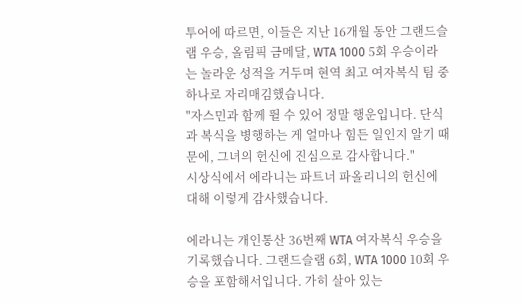투어에 따르면, 이들은 지난 16개월 동안 그랜드슬램 우승, 올림픽 금메달, WTA 1000 5회 우승이라는 놀라운 성적을 거두며 현역 최고 여자복식 팀 중 하나로 자리매김했습니다.
"자스민과 함께 뛸 수 있어 정말 행운입니다. 단식과 복식을 병행하는 게 얼마나 힘든 일인지 알기 때문에, 그녀의 헌신에 진심으로 감사합니다."
시상식에서 에라니는 파트너 파올리니의 헌신에 대해 이렇게 감사했습니다.

에라니는 개인통산 36번째 WTA 여자복식 우승을 기록했습니다. 그랜드슬램 6회, WTA 1000 10회 우승을 포함해서입니다. 가히 살아 있는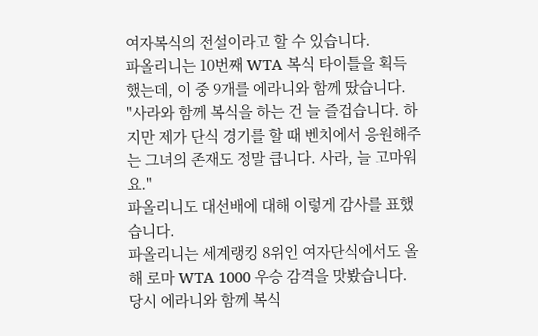여자복식의 전설이라고 할 수 있습니다.
파올리니는 10번째 WTA 복식 타이틀을 획득했는데, 이 중 9개를 에라니와 함께 땄습니다.
"사라와 함께 복식을 하는 건 늘 즐겁습니다. 하지만 제가 단식 경기를 할 때 벤치에서 응원해주는 그녀의 존재도 정말 큽니다. 사라, 늘 고마워요."
파올리니도 대선배에 대해 이렇게 감사를 표했습니다.
파올리니는 세계랭킹 8위인 여자단식에서도 올해 로마 WTA 1000 우승 감격을 맛봤습니다. 당시 에라니와 함께 복식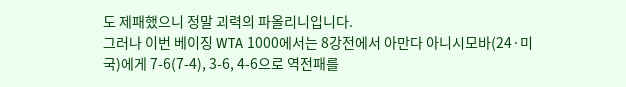도 제패했으니 정말 괴력의 파올리니입니다.
그러나 이번 베이징 WTA 1000에서는 8강전에서 아만다 아니시모바(24·미국)에게 7-6(7-4), 3-6, 4-6으로 역전패를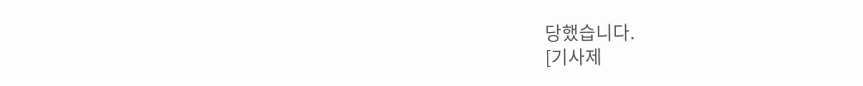당했습니다.
[기사제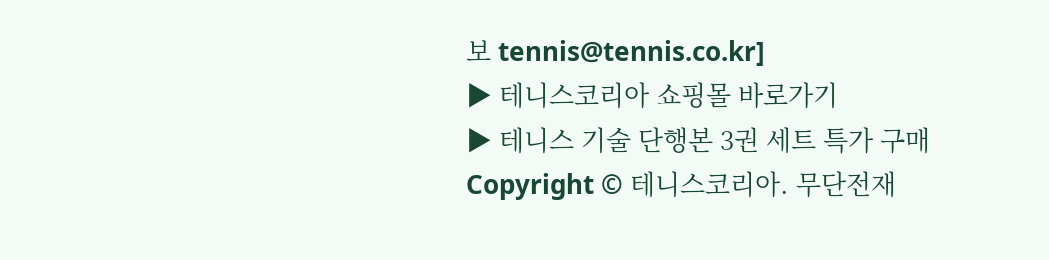보 tennis@tennis.co.kr]
▶ 테니스코리아 쇼핑몰 바로가기
▶ 테니스 기술 단행본 3권 세트 특가 구매
Copyright © 테니스코리아. 무단전재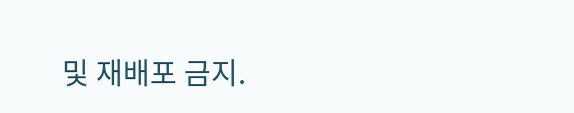및 재배포 금지.